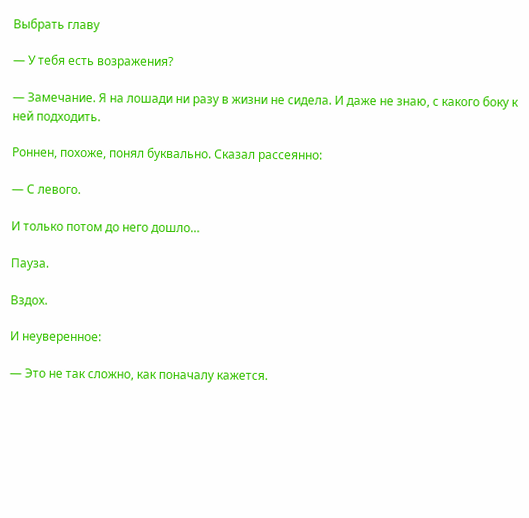Выбрать главу

— У тебя есть возражения?

— Замечание. Я на лошади ни разу в жизни не сидела. И даже не знаю, с какого боку к ней подходить.

Роннен, похоже, понял буквально. Сказал рассеянно:

— С левого.

И только потом до него дошло…

Пауза.

Вздох.

И неуверенное:

— Это не так сложно, как поначалу кажется.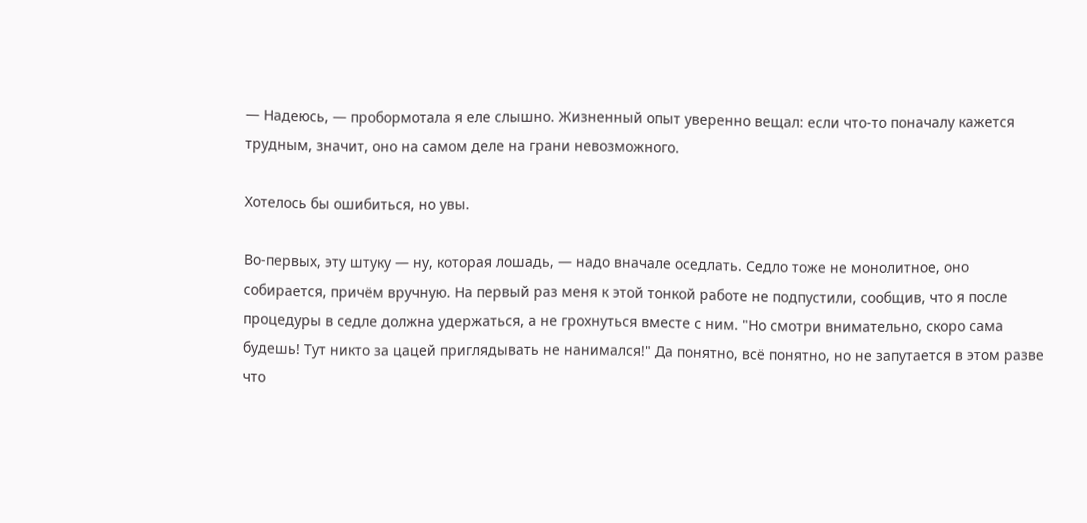— Надеюсь, — пробормотала я еле слышно. Жизненный опыт уверенно вещал: если что-то поначалу кажется трудным, значит, оно на самом деле на грани невозможного.

Хотелось бы ошибиться, но увы.

Во-первых, эту штуку — ну, которая лошадь, — надо вначале оседлать. Седло тоже не монолитное, оно собирается, причём вручную. На первый раз меня к этой тонкой работе не подпустили, сообщив, что я после процедуры в седле должна удержаться, а не грохнуться вместе с ним. "Но смотри внимательно, скоро сама будешь! Тут никто за цацей приглядывать не нанимался!" Да понятно, всё понятно, но не запутается в этом разве что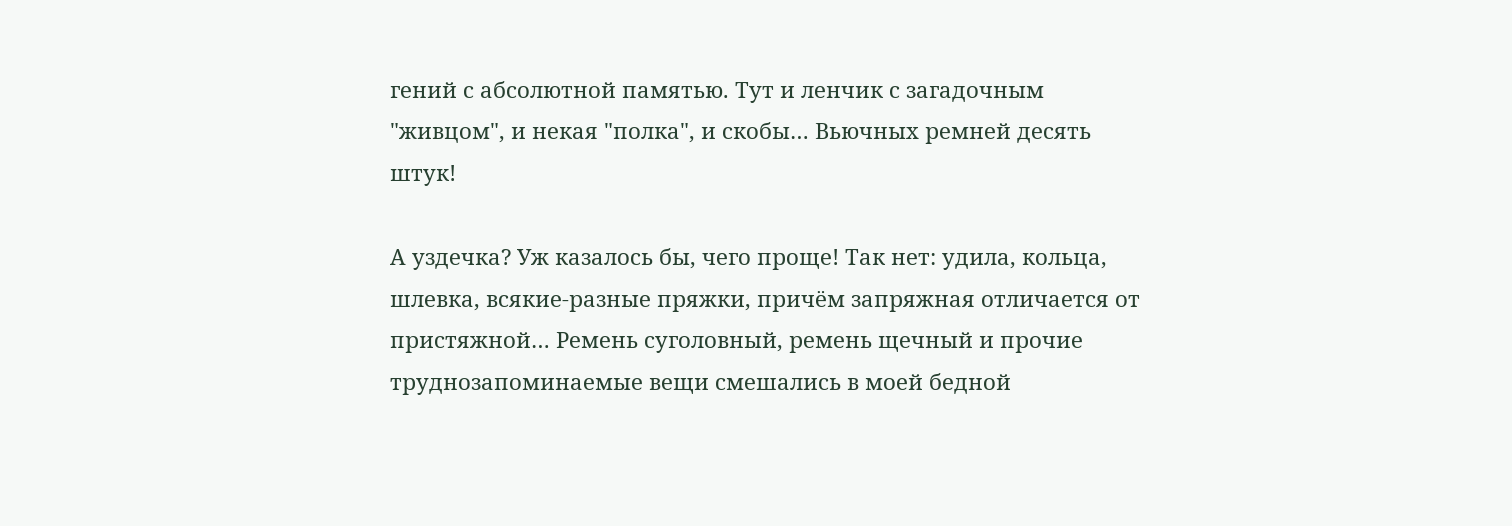гений с абсолютной памятью. Тут и ленчик с загадочным "живцом", и некая "полка", и скобы… Вьючных ремней десять штук!

А уздечка? Уж казалось бы, чего проще! Так нет: удила, кольца, шлевка, всякие-разные пряжки, причём запряжная отличается от пристяжной… Ремень суголовный, ремень щечный и прочие труднозапоминаемые вещи смешались в моей бедной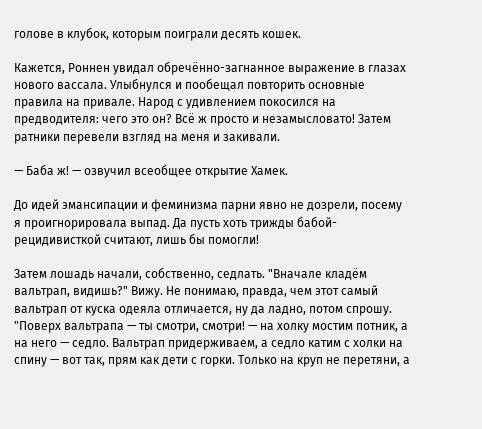голове в клубок, которым поиграли десять кошек.

Кажется, Роннен увидал обречённо-загнанное выражение в глазах нового вассала. Улыбнулся и пообещал повторить основные правила на привале. Народ с удивлением покосился на предводителя: чего это он? Всё ж просто и незамысловато! Затем ратники перевели взгляд на меня и закивали.

— Баба ж! — озвучил всеобщее открытие Хамек.

До идей эмансипации и феминизма парни явно не дозрели, посему я проигнорировала выпад. Да пусть хоть трижды бабой-рецидивисткой считают, лишь бы помогли!

Затем лошадь начали, собственно, седлать. "Вначале кладём вальтрап, видишь?" Вижу. Не понимаю, правда, чем этот самый вальтрап от куска одеяла отличается, ну да ладно, потом спрошу. "Поверх вальтрапа — ты смотри, смотри! — на холку мостим потник, а на него — седло. Вальтрап придерживаем, а седло катим с холки на спину — вот так, прям как дети с горки. Только на круп не перетяни, а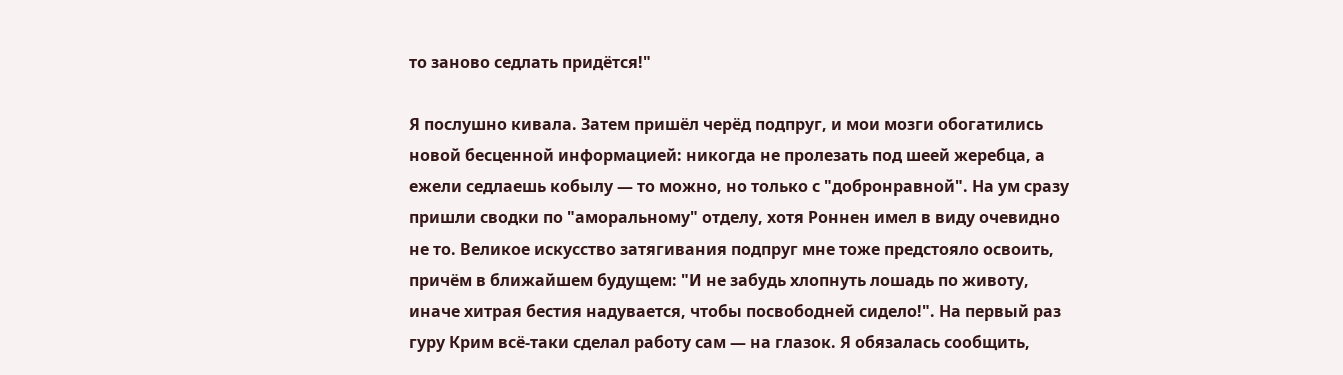то заново седлать придётся!"

Я послушно кивала. Затем пришёл черёд подпруг, и мои мозги обогатились новой бесценной информацией: никогда не пролезать под шеей жеребца, а ежели седлаешь кобылу — то можно, но только с "добронравной". На ум сразу пришли сводки по "аморальному" отделу, хотя Роннен имел в виду очевидно не то. Великое искусство затягивания подпруг мне тоже предстояло освоить, причём в ближайшем будущем: "И не забудь хлопнуть лошадь по животу, иначе хитрая бестия надувается, чтобы посвободней сидело!". На первый раз гуру Крим всё-таки сделал работу сам — на глазок. Я обязалась сообщить,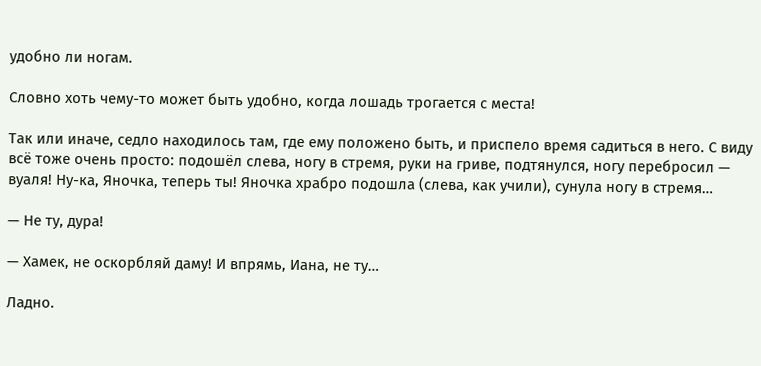удобно ли ногам.

Словно хоть чему-то может быть удобно, когда лошадь трогается с места!

Так или иначе, седло находилось там, где ему положено быть, и приспело время садиться в него. С виду всё тоже очень просто: подошёл слева, ногу в стремя, руки на гриве, подтянулся, ногу перебросил — вуаля! Ну-ка, Яночка, теперь ты! Яночка храбро подошла (слева, как учили), сунула ногу в стремя…

— Не ту, дура!

— Хамек, не оскорбляй даму! И впрямь, Иана, не ту…

Ладно.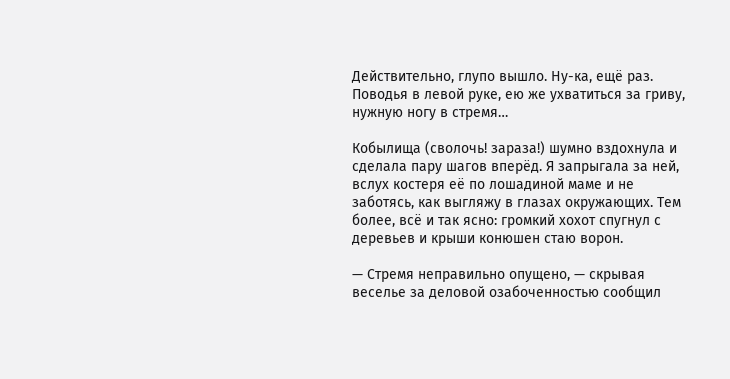Действительно, глупо вышло. Ну-ка, ещё раз. Поводья в левой руке, ею же ухватиться за гриву, нужную ногу в стремя…

Кобылища (сволочь! зараза!) шумно вздохнула и сделала пару шагов вперёд. Я запрыгала за ней, вслух костеря её по лошадиной маме и не заботясь, как выгляжу в глазах окружающих. Тем более, всё и так ясно: громкий хохот спугнул с деревьев и крыши конюшен стаю ворон.

— Стремя неправильно опущено, — скрывая веселье за деловой озабоченностью сообщил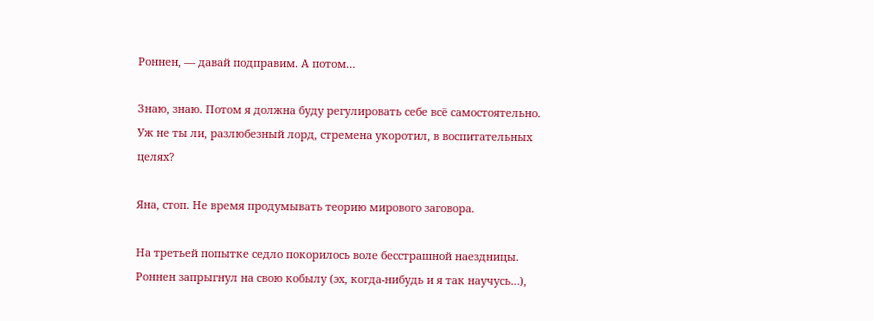Роннен, — давай подправим. А потом…

Знаю, знаю. Потом я должна буду регулировать себе всё самостоятельно. Уж не ты ли, разлюбезный лорд, стремена укоротил, в воспитательных целях?

Яна, стоп. Не время продумывать теорию мирового заговора.

На третьей попытке седло покорилось воле бесстрашной наездницы. Роннен запрыгнул на свою кобылу (эх, когда-нибудь и я так научусь…),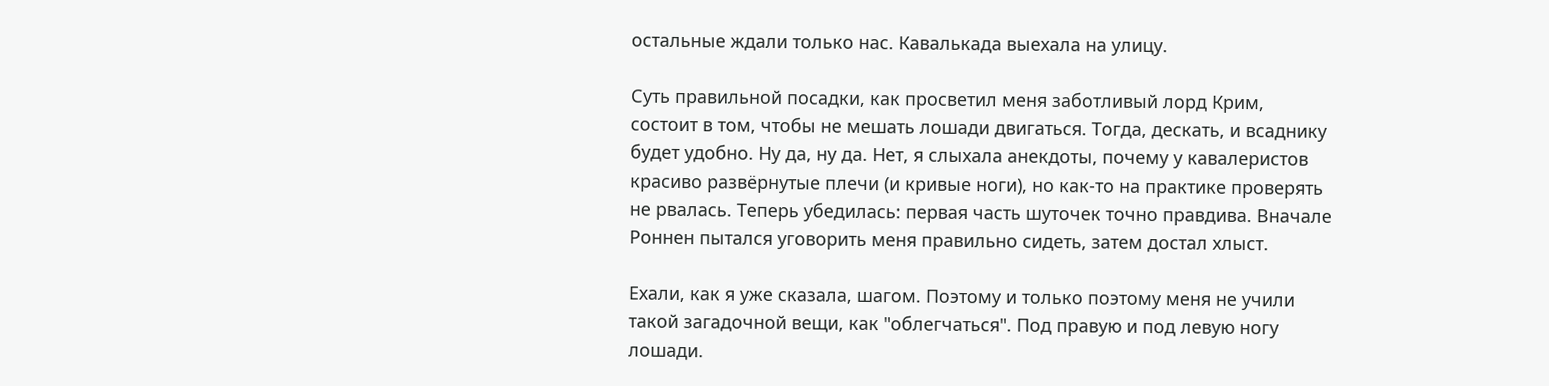остальные ждали только нас. Кавалькада выехала на улицу.

Суть правильной посадки, как просветил меня заботливый лорд Крим, состоит в том, чтобы не мешать лошади двигаться. Тогда, дескать, и всаднику будет удобно. Ну да, ну да. Нет, я слыхала анекдоты, почему у кавалеристов красиво развёрнутые плечи (и кривые ноги), но как-то на практике проверять не рвалась. Теперь убедилась: первая часть шуточек точно правдива. Вначале Роннен пытался уговорить меня правильно сидеть, затем достал хлыст.

Ехали, как я уже сказала, шагом. Поэтому и только поэтому меня не учили такой загадочной вещи, как "облегчаться". Под правую и под левую ногу лошади.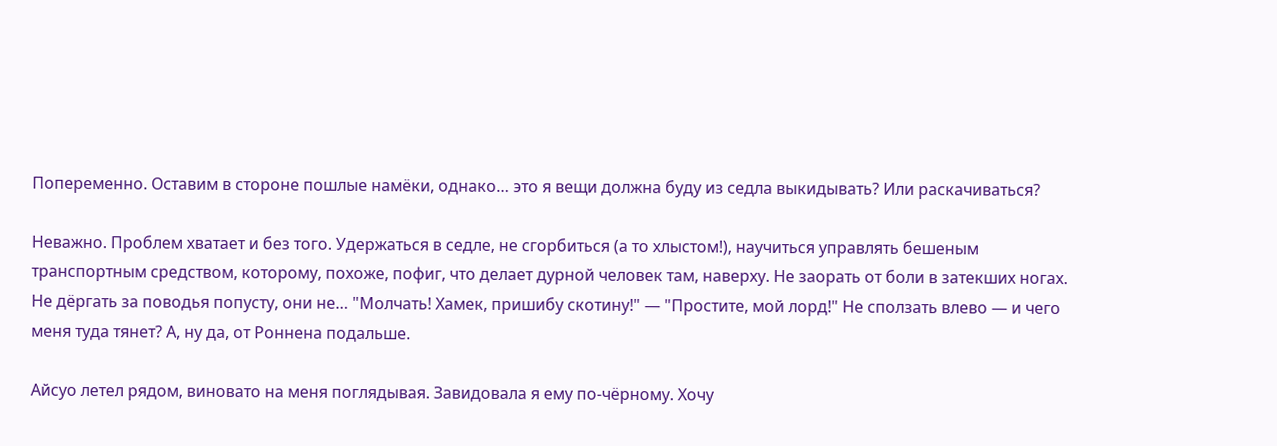Попеременно. Оставим в стороне пошлые намёки, однако… это я вещи должна буду из седла выкидывать? Или раскачиваться?

Неважно. Проблем хватает и без того. Удержаться в седле, не сгорбиться (а то хлыстом!), научиться управлять бешеным транспортным средством, которому, похоже, пофиг, что делает дурной человек там, наверху. Не заорать от боли в затекших ногах. Не дёргать за поводья попусту, они не… "Молчать! Хамек, пришибу скотину!" — "Простите, мой лорд!" Не сползать влево — и чего меня туда тянет? А, ну да, от Роннена подальше.

Айсуо летел рядом, виновато на меня поглядывая. Завидовала я ему по-чёрному. Хочу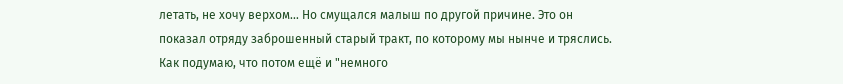летать, не хочу верхом… Но смущался малыш по другой причине. Это он показал отряду заброшенный старый тракт, по которому мы нынче и тряслись. Как подумаю, что потом ещё и "немного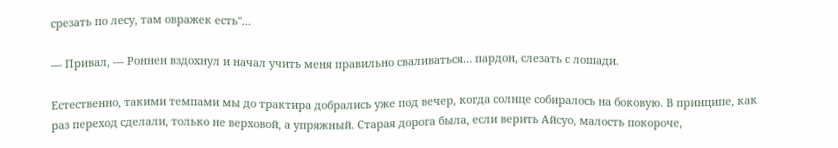срезать по лесу, там овражек есть"…

— Привал, — Роннен вздохнул и начал учить меня правильно сваливаться… пардон, слезать с лошади.

Естественно, такими темпами мы до трактира добрались уже под вечер, когда солнце собиралось на боковую. В принципе, как раз переход сделали, только не верховой, а упряжный. Старая дорога была, если верить Айсуо, малость покороче,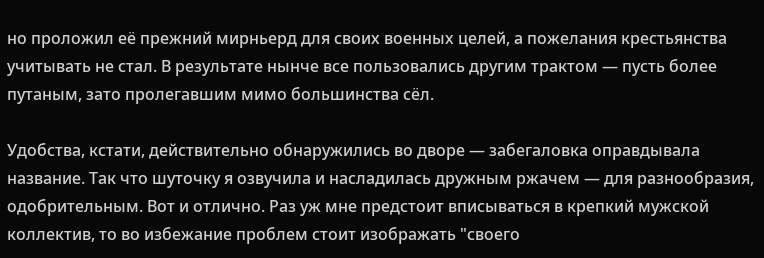но проложил её прежний мирньерд для своих военных целей, а пожелания крестьянства учитывать не стал. В результате нынче все пользовались другим трактом — пусть более путаным, зато пролегавшим мимо большинства сёл.

Удобства, кстати, действительно обнаружились во дворе — забегаловка оправдывала название. Так что шуточку я озвучила и насладилась дружным ржачем — для разнообразия, одобрительным. Вот и отлично. Раз уж мне предстоит вписываться в крепкий мужской коллектив, то во избежание проблем стоит изображать "своего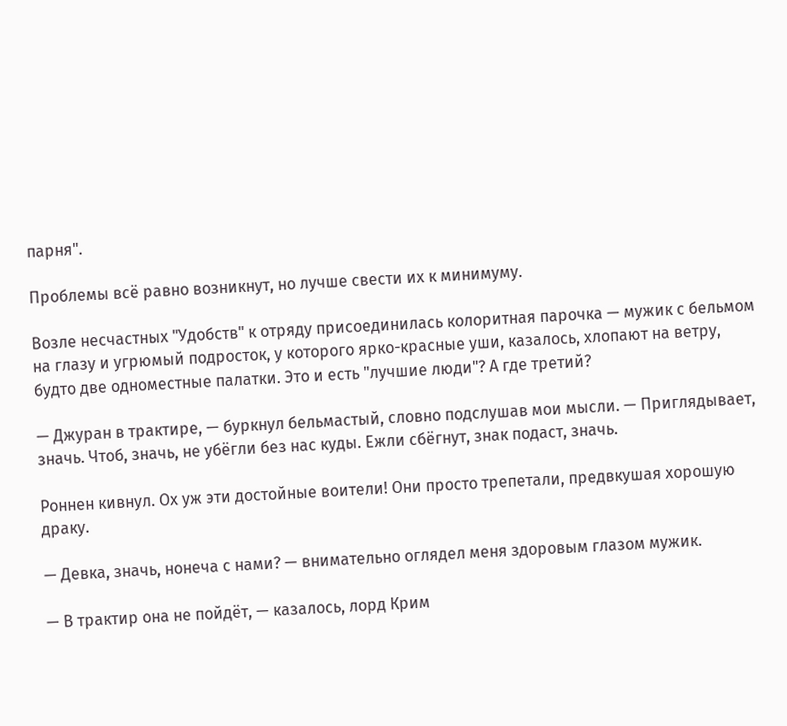парня".

Проблемы всё равно возникнут, но лучше свести их к минимуму.

Возле несчастных "Удобств" к отряду присоединилась колоритная парочка — мужик с бельмом на глазу и угрюмый подросток, у которого ярко-красные уши, казалось, хлопают на ветру, будто две одноместные палатки. Это и есть "лучшие люди"? А где третий?

— Джуран в трактире, — буркнул бельмастый, словно подслушав мои мысли. — Приглядывает, значь. Чтоб, значь, не убёгли без нас куды. Ежли сбёгнут, знак подаст, значь.

Роннен кивнул. Ох уж эти достойные воители! Они просто трепетали, предвкушая хорошую драку.

— Девка, значь, нонеча с нами? — внимательно оглядел меня здоровым глазом мужик.

— В трактир она не пойдёт, — казалось, лорд Крим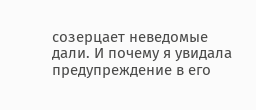созерцает неведомые дали. И почему я увидала предупреждение в его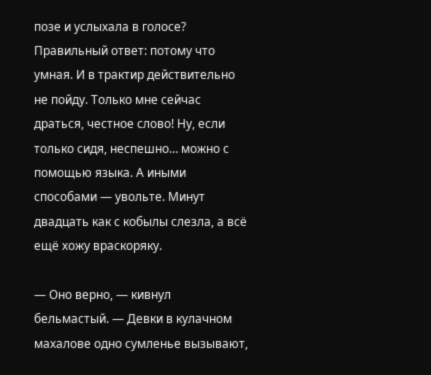позе и услыхала в голосе? Правильный ответ: потому что умная. И в трактир действительно не пойду. Только мне сейчас драться, честное слово! Ну, если только сидя, неспешно… можно с помощью языка. А иными способами — увольте. Минут двадцать как с кобылы слезла, а всё ещё хожу враскоряку.

— Оно верно, — кивнул бельмастый. — Девки в кулачном махалове одно сумленье вызывают,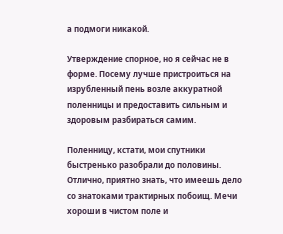а подмоги никакой.

Утверждение спорное, но я сейчас не в форме. Посему лучше пристроиться на изрубленный пень возле аккуратной поленницы и предоставить сильным и здоровым разбираться самим.

Поленницу, кстати, мои спутники быстренько разобрали до половины. Отлично, приятно знать, что имеешь дело со знатоками трактирных побоищ. Мечи хороши в чистом поле и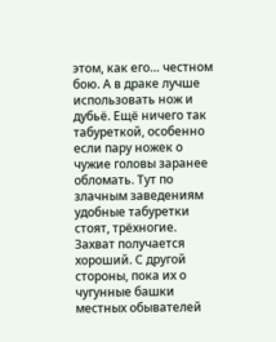этом, как его… честном бою. А в драке лучше использовать нож и дубьё. Ещё ничего так табуреткой, особенно если пару ножек о чужие головы заранее обломать. Тут по злачным заведениям удобные табуретки стоят, трёхногие. Захват получается хороший. С другой стороны, пока их о чугунные башки местных обывателей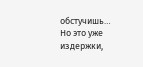обстучишь… Но это уже издержки,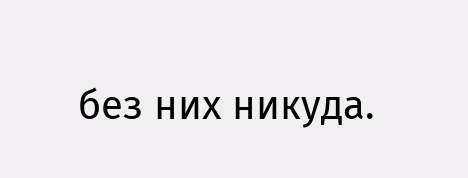без них никуда.